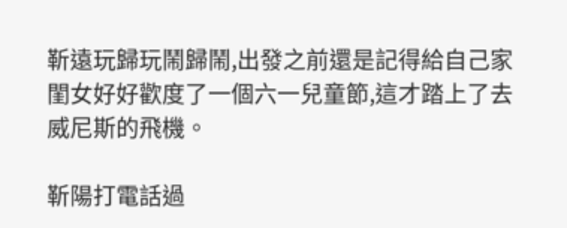靳遠玩歸玩鬧歸鬧,出發之前還是記得給自己家閨女好好歡度了一個六一兒童節,這才踏上了去威尼斯的飛機。

靳陽打電話過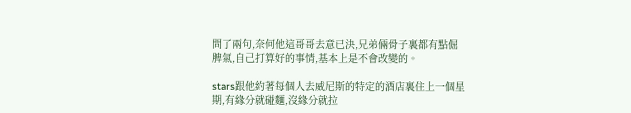問了兩句,奈何他這哥哥去意已決,兄弟倆骨子裏都有點倔脾氣,自己打算好的事情,基本上是不會改變的。

stars跟他約著每個人去威尼斯的特定的酒店裏住上一個星期,有緣分就碰麵,沒緣分就拉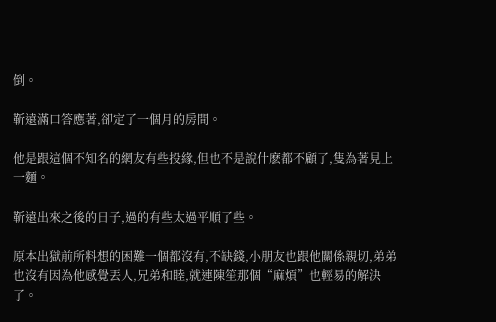倒。

靳遠滿口答應著,卻定了一個月的房間。

他是跟這個不知名的網友有些投緣,但也不是說什麽都不顧了,隻為著見上一麵。

靳遠出來之後的日子,過的有些太過平順了些。

原本出獄前所料想的困難一個都沒有,不缺錢,小朋友也跟他關係親切,弟弟也沒有因為他感覺丟人,兄弟和睦,就連陳笙那個“麻煩”也輕易的解決了。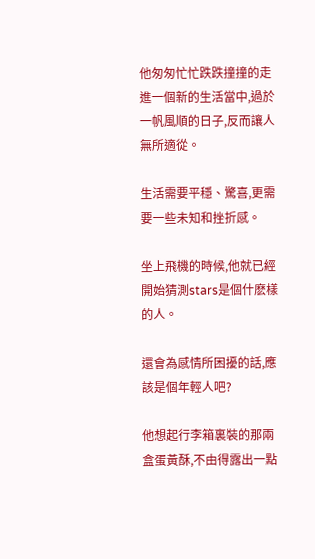他匆匆忙忙跌跌撞撞的走進一個新的生活當中,過於一帆風順的日子,反而讓人無所適從。

生活需要平穩、驚喜,更需要一些未知和挫折感。

坐上飛機的時候,他就已經開始猜測stars是個什麽樣的人。

還會為感情所困擾的話,應該是個年輕人吧?

他想起行李箱裏裝的那兩盒蛋黃酥,不由得露出一點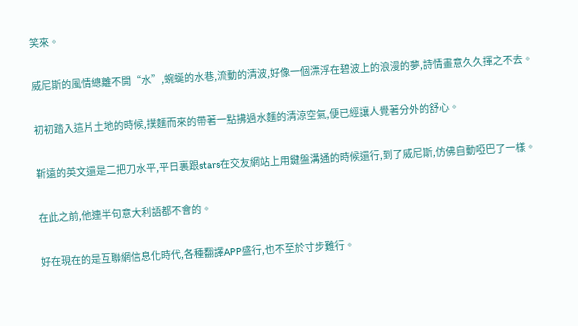笑來。

威尼斯的風情總離不開“水”,蜿蜒的水巷,流動的清波,好像一個漂浮在碧波上的浪漫的夢,詩情畫意久久揮之不去。

初初踏入這片土地的時候,撲麵而來的帶著一點拂過水麵的清涼空氣,便已經讓人覺著分外的舒心。

靳遠的英文還是二把刀水平,平日裏跟stars在交友網站上用鍵盤溝通的時候還行,到了威尼斯,仿佛自動啞巴了一樣。

在此之前,他連半句意大利語都不會的。

好在現在的是互聯網信息化時代,各種翻譯APP盛行,也不至於寸步難行。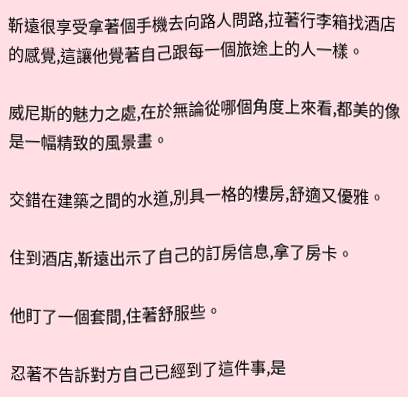靳遠很享受拿著個手機去向路人問路,拉著行李箱找酒店的感覺,這讓他覺著自己跟每一個旅途上的人一樣。

威尼斯的魅力之處,在於無論從哪個角度上來看,都美的像是一幅精致的風景畫。

交錯在建築之間的水道,別具一格的樓房,舒適又優雅。

住到酒店,靳遠出示了自己的訂房信息,拿了房卡。

他盯了一個套間,住著舒服些。

忍著不告訴對方自己已經到了這件事,是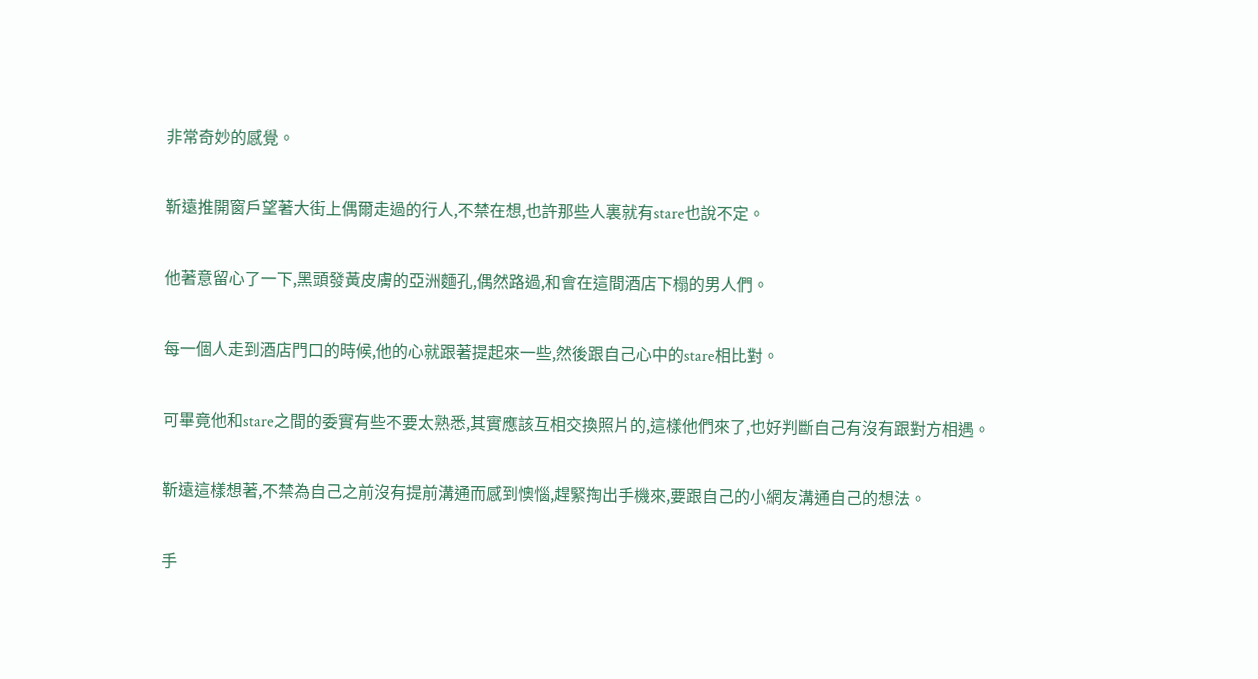非常奇妙的感覺。

靳遠推開窗戶望著大街上偶爾走過的行人,不禁在想,也許那些人裏就有stare也說不定。

他著意留心了一下,黑頭發黃皮膚的亞洲麵孔,偶然路過,和會在這間酒店下榻的男人們。

每一個人走到酒店門口的時候,他的心就跟著提起來一些,然後跟自己心中的stare相比對。

可畢竟他和stare之間的委實有些不要太熟悉,其實應該互相交換照片的,這樣他們來了,也好判斷自己有沒有跟對方相遇。

靳遠這樣想著,不禁為自己之前沒有提前溝通而感到懊惱,趕緊掏出手機來,要跟自己的小網友溝通自己的想法。

手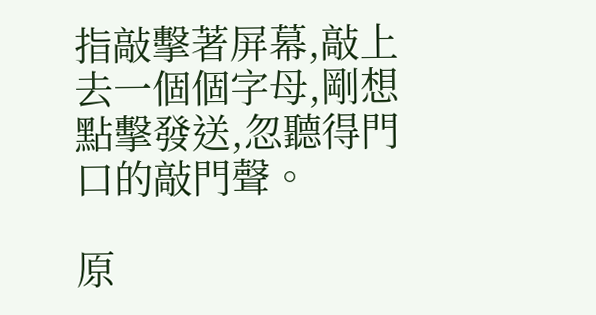指敲擊著屏幕,敲上去一個個字母,剛想點擊發送,忽聽得門口的敲門聲。

原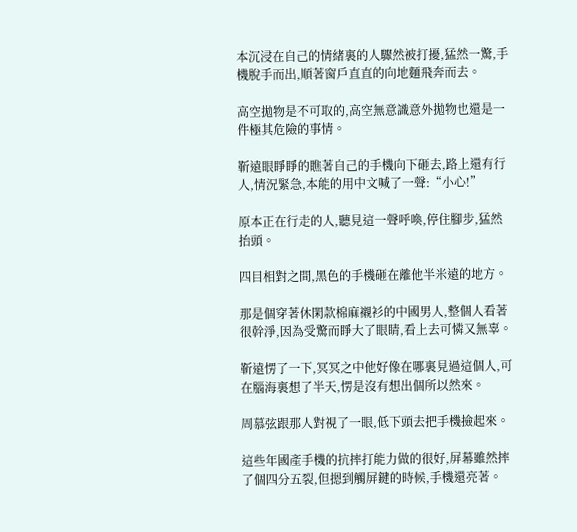本沉浸在自己的情緒裏的人驟然被打擾,猛然一驚,手機脫手而出,順著窗戶直直的向地麵飛奔而去。

高空拋物是不可取的,高空無意識意外拋物也還是一件極其危險的事情。

靳遠眼睜睜的瞧著自己的手機向下砸去,路上還有行人,情況緊急,本能的用中文喊了一聲:“小心!”

原本正在行走的人,聽見這一聲呼喚,停住腳步,猛然抬頭。

四目相對之間,黑色的手機砸在離他半米遠的地方。

那是個穿著休閑款棉麻襯衫的中國男人,整個人看著很幹淨,因為受驚而睜大了眼睛,看上去可憐又無辜。

靳遠愣了一下,冥冥之中他好像在哪裏見過這個人,可在腦海裏想了半天,愣是沒有想出個所以然來。

周慕弦跟那人對視了一眼,低下頭去把手機撿起來。

這些年國產手機的抗摔打能力做的很好,屏幕雖然摔了個四分五裂,但摁到觸屏鍵的時候,手機還亮著。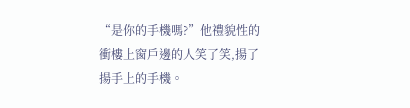“是你的手機嗎?”他禮貌性的衝樓上窗戶邊的人笑了笑,揚了揚手上的手機。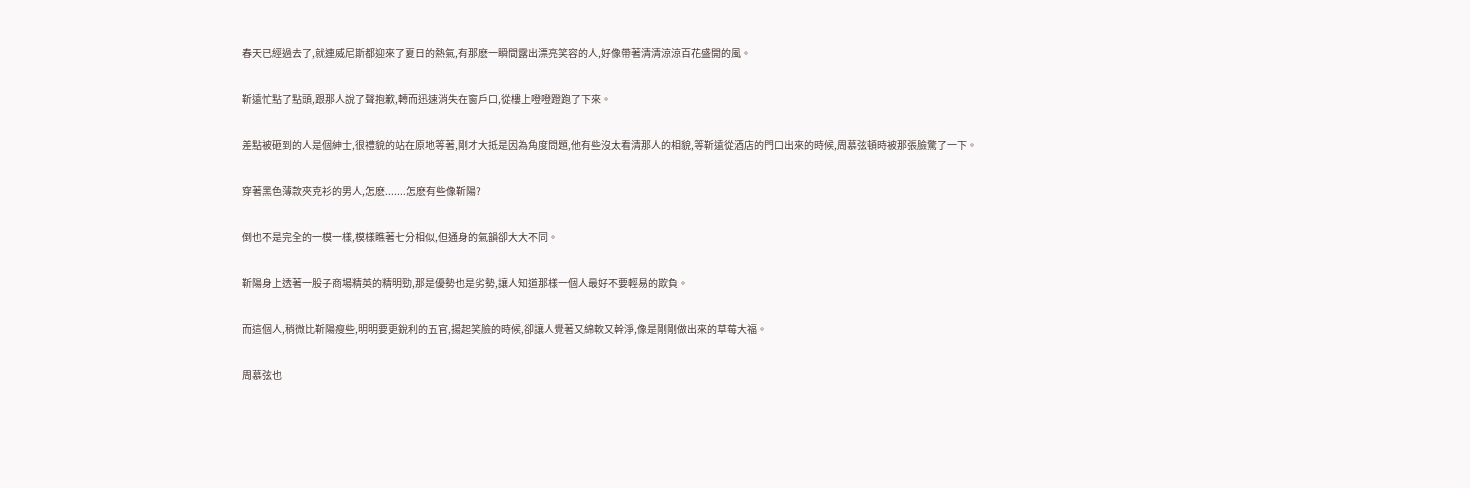春天已經過去了,就連威尼斯都迎來了夏日的熱氣,有那麽一瞬間露出漂亮笑容的人,好像帶著清清涼涼百花盛開的風。

靳遠忙點了點頭,跟那人說了聲抱歉,轉而迅速消失在窗戶口,從樓上噔噔蹬跑了下來。

差點被砸到的人是個紳士,很禮貌的站在原地等著,剛才大抵是因為角度問題,他有些沒太看清那人的相貌,等靳遠從酒店的門口出來的時候,周慕弦頓時被那張臉驚了一下。

穿著黑色薄款夾克衫的男人,怎麽.......怎麽有些像靳陽?

倒也不是完全的一模一樣,模樣瞧著七分相似,但通身的氣韻卻大大不同。

靳陽身上透著一股子商場精英的精明勁,那是優勢也是劣勢,讓人知道那樣一個人最好不要輕易的欺負。

而這個人,稍微比靳陽瘦些,明明要更銳利的五官,揚起笑臉的時候,卻讓人覺著又綿軟又幹淨,像是剛剛做出來的草莓大福。

周慕弦也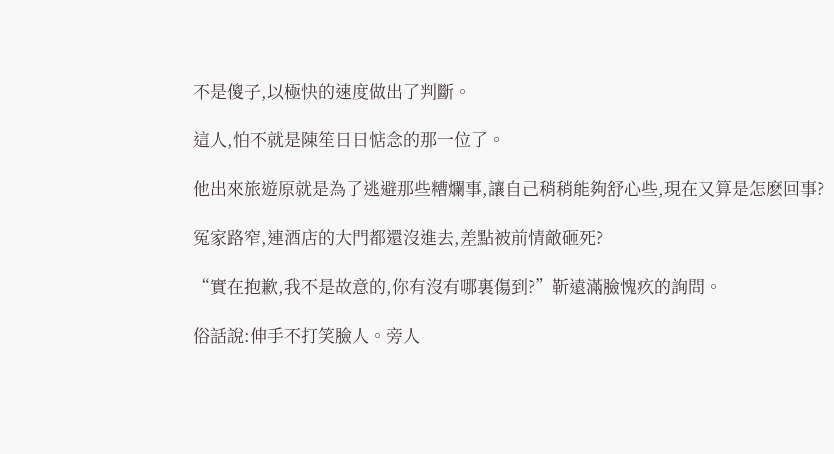不是傻子,以極快的速度做出了判斷。

這人,怕不就是陳笙日日惦念的那一位了。

他出來旅遊原就是為了逃避那些糟爛事,讓自己稍稍能夠舒心些,現在又算是怎麽回事?

冤家路窄,連酒店的大門都還沒進去,差點被前情敵砸死?

“實在抱歉,我不是故意的,你有沒有哪裏傷到?”靳遠滿臉愧疚的詢問。

俗話說:伸手不打笑臉人。旁人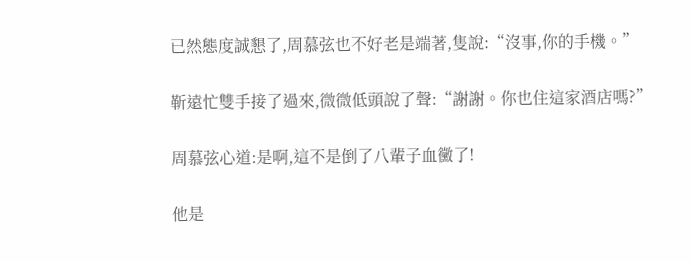已然態度誠懇了,周慕弦也不好老是端著,隻說:“沒事,你的手機。”

靳遠忙雙手接了過來,微微低頭說了聲:“謝謝。你也住這家酒店嗎?”

周慕弦心道:是啊,這不是倒了八輩子血黴了!

他是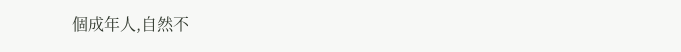個成年人,自然不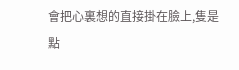會把心裏想的直接掛在臉上,隻是點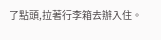了點頭,拉著行李箱去辦入住。